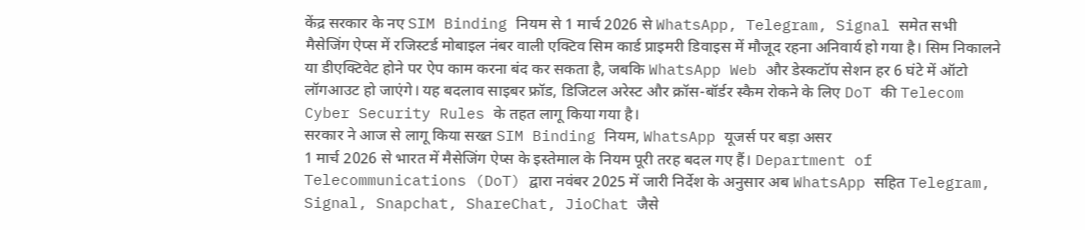केंद्र सरकार के नए SIM Binding नियम से 1 मार्च 2026 से WhatsApp, Telegram, Signal समेत सभी मैसेजिंग ऐप्स में रजिस्टर्ड मोबाइल नंबर वाली एक्टिव सिम कार्ड प्राइमरी डिवाइस में मौजूद रहना अनिवार्य हो गया है। सिम निकालने या डीएक्टिवेट होने पर ऐप काम करना बंद कर सकता है, जबकि WhatsApp Web और डेस्कटॉप सेशन हर 6 घंटे में ऑटो लॉगआउट हो जाएंगे। यह बदलाव साइबर फ्रॉड, डिजिटल अरेस्ट और क्रॉस-बॉर्डर स्कैम रोकने के लिए DoT की Telecom Cyber Security Rules के तहत लागू किया गया है।
सरकार ने आज से लागू किया सख्त SIM Binding नियम, WhatsApp यूजर्स पर बड़ा असर
1 मार्च 2026 से भारत में मैसेजिंग ऐप्स के इस्तेमाल के नियम पूरी तरह बदल गए हैं। Department of Telecommunications (DoT) द्वारा नवंबर 2025 में जारी निर्देश के अनुसार अब WhatsApp सहित Telegram, Signal, Snapchat, ShareChat, JioChat जैसे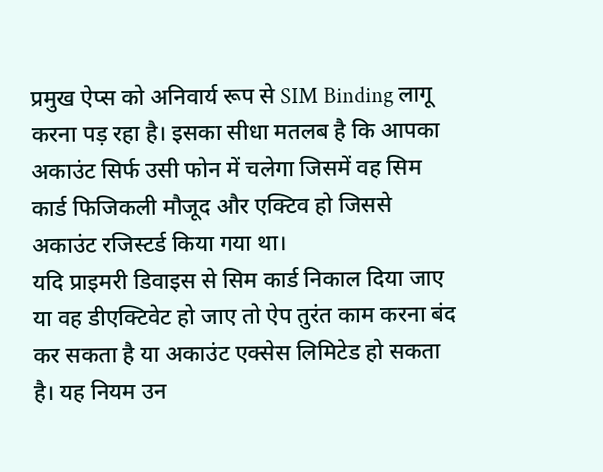प्रमुख ऐप्स को अनिवार्य रूप से SIM Binding लागू करना पड़ रहा है। इसका सीधा मतलब है कि आपका अकाउंट सिर्फ उसी फोन में चलेगा जिसमें वह सिम कार्ड फिजिकली मौजूद और एक्टिव हो जिससे अकाउंट रजिस्टर्ड किया गया था।
यदि प्राइमरी डिवाइस से सिम कार्ड निकाल दिया जाए या वह डीएक्टिवेट हो जाए तो ऐप तुरंत काम करना बंद कर सकता है या अकाउंट एक्सेस लिमिटेड हो सकता है। यह नियम उन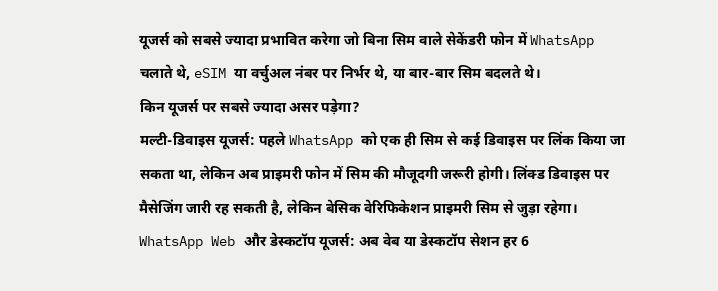यूजर्स को सबसे ज्यादा प्रभावित करेगा जो बिना सिम वाले सेकेंडरी फोन में WhatsApp चलाते थे, eSIM या वर्चुअल नंबर पर निर्भर थे, या बार-बार सिम बदलते थे।
किन यूजर्स पर सबसे ज्यादा असर पड़ेगा?
मल्टी-डिवाइस यूजर्स: पहले WhatsApp को एक ही सिम से कई डिवाइस पर लिंक किया जा सकता था, लेकिन अब प्राइमरी फोन में सिम की मौजूदगी जरूरी होगी। लिंक्ड डिवाइस पर मैसेजिंग जारी रह सकती है, लेकिन बेसिक वेरिफिकेशन प्राइमरी सिम से जुड़ा रहेगा।
WhatsApp Web और डेस्कटॉप यूजर्स: अब वेब या डेस्कटॉप सेशन हर 6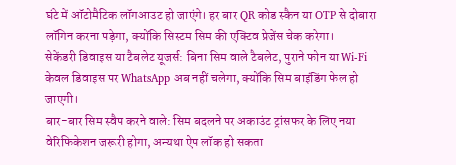घंटे में ऑटोमैटिक लॉगआउट हो जाएंगे। हर बार QR कोड स्कैन या OTP से दोबारा लॉगिन करना पड़ेगा, क्योंकि सिस्टम सिम की एक्टिव प्रेजेंस चेक करेगा।
सेकेंडरी डिवाइस या टैबलेट यूजर्स: बिना सिम वाले टैबलेट, पुराने फोन या Wi-Fi केवल डिवाइस पर WhatsApp अब नहीं चलेगा, क्योंकि सिम बाइंडिंग फेल हो जाएगी।
बार-बार सिम स्वैप करने वाले: सिम बदलने पर अकाउंट ट्रांसफर के लिए नया वेरिफिकेशन जरूरी होगा, अन्यथा ऐप लॉक हो सकता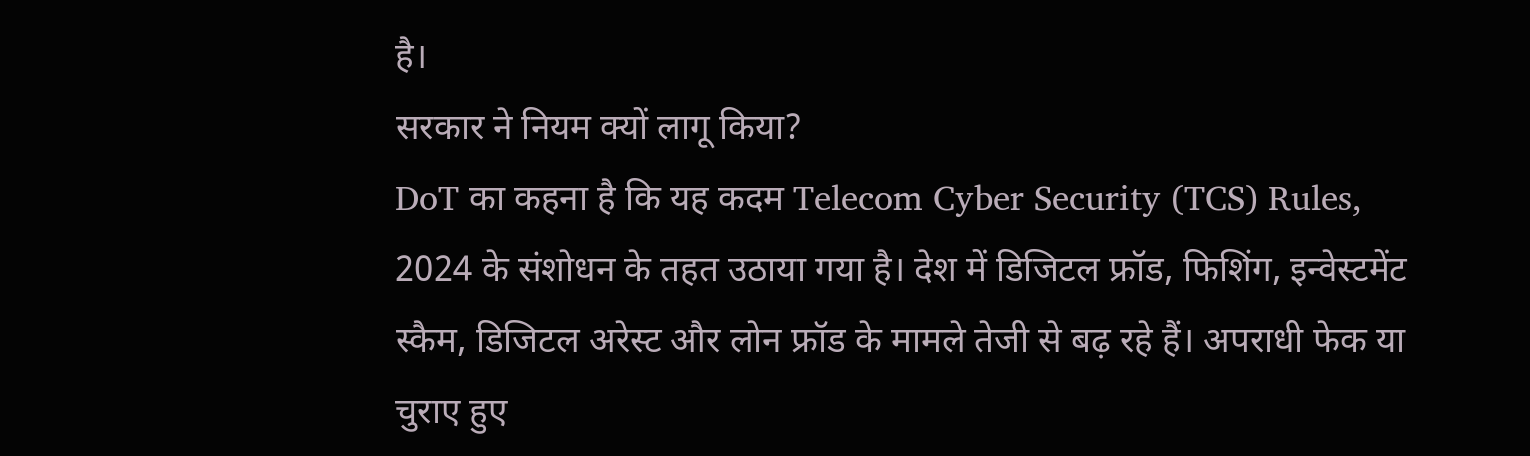है।
सरकार ने नियम क्यों लागू किया?
DoT का कहना है कि यह कदम Telecom Cyber Security (TCS) Rules, 2024 के संशोधन के तहत उठाया गया है। देश में डिजिटल फ्रॉड, फिशिंग, इन्वेस्टमेंट स्कैम, डिजिटल अरेस्ट और लोन फ्रॉड के मामले तेजी से बढ़ रहे हैं। अपराधी फेक या चुराए हुए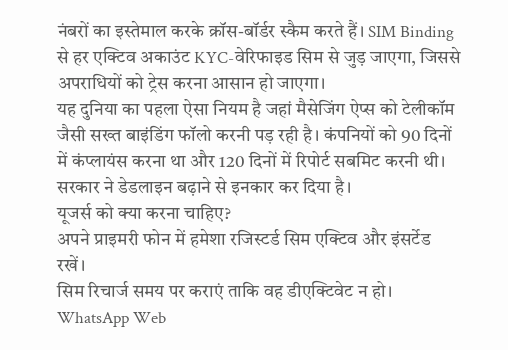नंबरों का इस्तेमाल करके क्रॉस-बॉर्डर स्कैम करते हैं। SIM Binding से हर एक्टिव अकाउंट KYC-वेरिफाइड सिम से जुड़ जाएगा, जिससे अपराधियों को ट्रेस करना आसान हो जाएगा।
यह दुनिया का पहला ऐसा नियम है जहां मैसेजिंग ऐप्स को टेलीकॉम जैसी सख्त बाइंडिंग फॉलो करनी पड़ रही है। कंपनियों को 90 दिनों में कंप्लायंस करना था और 120 दिनों में रिपोर्ट सबमिट करनी थी। सरकार ने डेडलाइन बढ़ाने से इनकार कर दिया है।
यूजर्स को क्या करना चाहिए?
अपने प्राइमरी फोन में हमेशा रजिस्टर्ड सिम एक्टिव और इंसर्टेड रखें।
सिम रिचार्ज समय पर कराएं ताकि वह डीएक्टिवेट न हो।
WhatsApp Web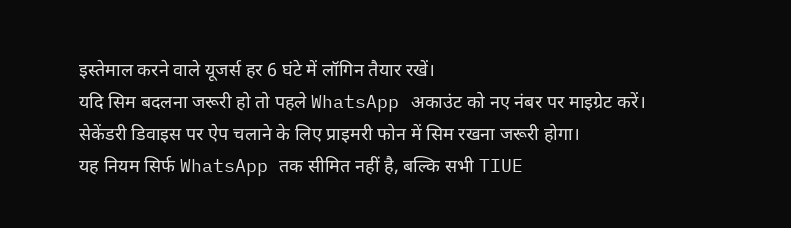इस्तेमाल करने वाले यूजर्स हर 6 घंटे में लॉगिन तैयार रखें।
यदि सिम बदलना जरूरी हो तो पहले WhatsApp अकाउंट को नए नंबर पर माइग्रेट करें।
सेकेंडरी डिवाइस पर ऐप चलाने के लिए प्राइमरी फोन में सिम रखना जरूरी होगा।
यह नियम सिर्फ WhatsApp तक सीमित नहीं है, बल्कि सभी TIUE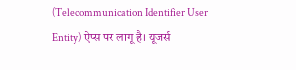(Telecommunication Identifier User Entity) ऐप्स पर लागू है। यूजर्स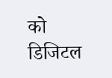को डिजिटल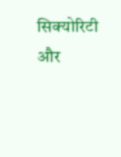सिक्योरिटी और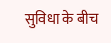सुविधा के बीच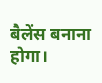बैलेंस बनाना होगा।